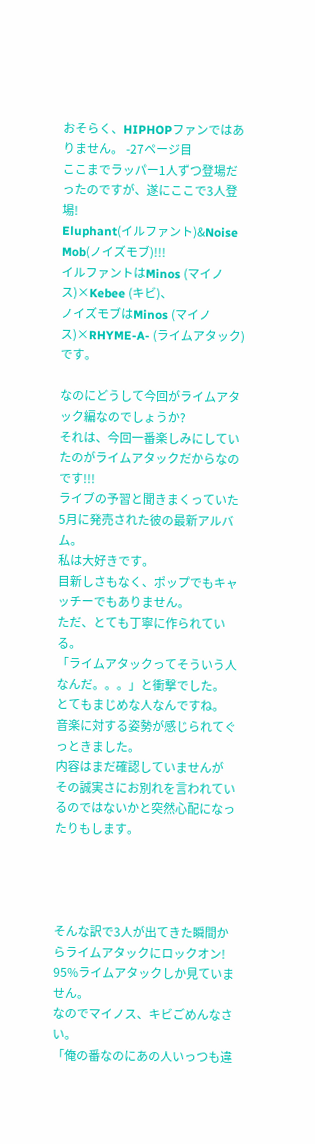おそらく、HIPHOPファンではありません。 -27ページ目
ここまでラッパー1人ずつ登場だったのですが、遂にここで3人登場!
Eluphant(イルファント)&Noise Mob(ノイズモブ)!!!
イルファントはMinos (マイノス)×Kebee (キビ)、
ノイズモブはMinos (マイノス)×RHYME-A- (ライムアタック)です。

なのにどうして今回がライムアタック編なのでしょうか?
それは、今回一番楽しみにしていたのがライムアタックだからなのです!!!
ライブの予習と聞きまくっていた5月に発売された彼の最新アルバム。
私は大好きです。
目新しさもなく、ポップでもキャッチーでもありません。
ただ、とても丁寧に作られている。
「ライムアタックってそういう人なんだ。。。」と衝撃でした。
とてもまじめな人なんですね。
音楽に対する姿勢が感じられてぐっときました。
内容はまだ確認していませんが
その誠実さにお別れを言われているのではないかと突然心配になったりもします。




そんな訳で3人が出てきた瞬間からライムアタックにロックオン!
95%ライムアタックしか見ていません。
なのでマイノス、キビごめんなさい。
「俺の番なのにあの人いっつも違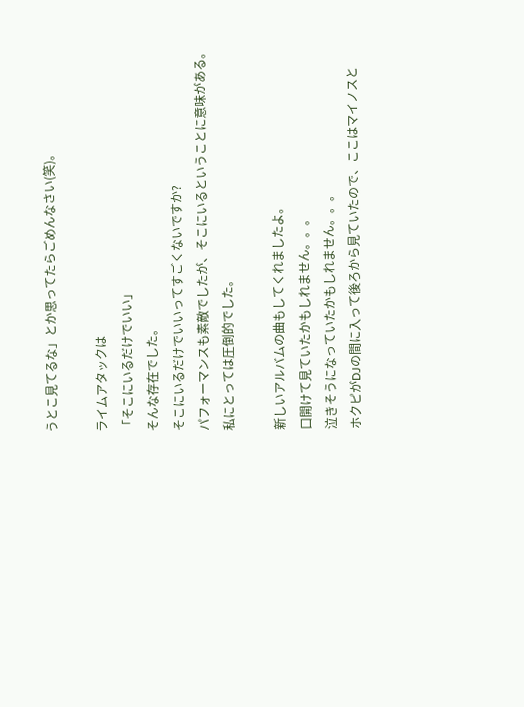うとこ見てるな」とか思ってたらごめんなさい(笑)。

ライムアタックは
「そこにいるだけでいい」
そんな存在でした。
そこにいるだけでいいってすごくないですか?
パフォーマンスも素敵でしたが、そこにいるということに意味がある。
私にとっては圧倒的でした。

新しいアルバムの曲もしてくれましたよ。
口開けて見ていたかもしれません。。。
泣きそうになっていたかもしれません。。。
ホクピがDJの間に入って後ろから見ていたので、ここはマイノスと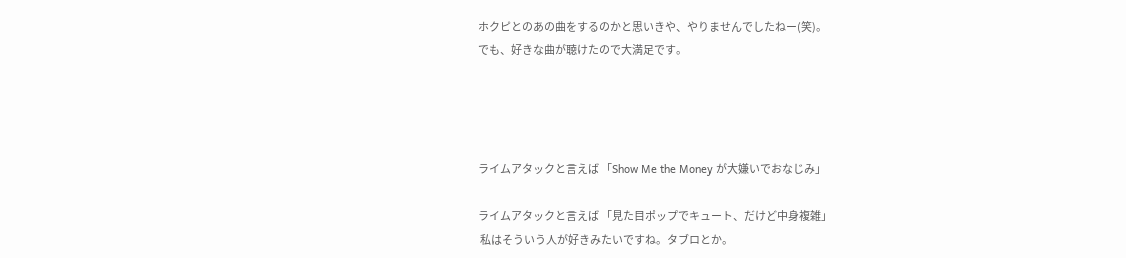ホクピとのあの曲をするのかと思いきや、やりませんでしたねー(笑)。
でも、好きな曲が聴けたので大満足です。




ライムアタックと言えば 「Show Me the Money が大嫌いでおなじみ」

ライムアタックと言えば 「見た目ポップでキュート、だけど中身複雑」
 私はそういう人が好きみたいですね。タブロとか。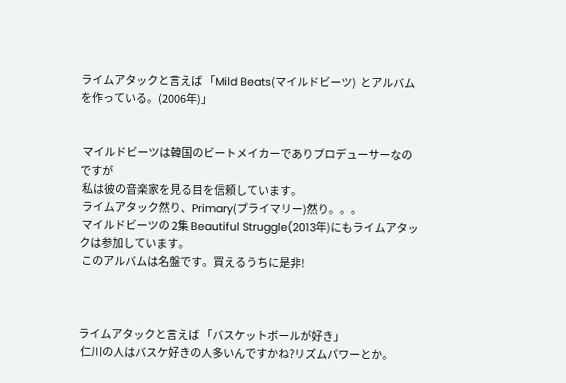ライムアタックと言えば 「Mild Beats(マイルドビーツ)  とアルバムを作っている。(2006年)」


 マイルドビーツは韓国のビートメイカーでありプロデューサーなのですが
 私は彼の音楽家を見る目を信頼しています。
 ライムアタック然り、Primary(プライマリー)然り。。。
 マイルドビーツの 2集 Beautiful Struggle(2013年)にもライムアタックは参加しています。
 このアルバムは名盤です。買えるうちに是非!



ライムアタックと言えば 「バスケットボールが好き」
 仁川の人はバスケ好きの人多いんですかね?リズムパワーとか。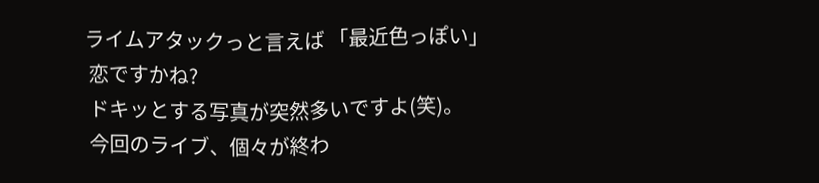ライムアタックっと言えば 「最近色っぽい」
 恋ですかね?
 ドキッとする写真が突然多いですよ(笑)。
 今回のライブ、個々が終わ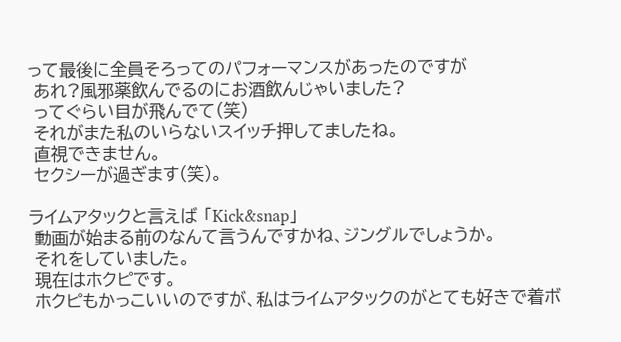って最後に全員そろってのパフォーマンスがあったのですが
 あれ?風邪薬飲んでるのにお酒飲んじゃいました?
 ってぐらい目が飛んでて(笑)
 それがまた私のいらないスイッチ押してましたね。
 直視できません。
 セクシーが過ぎます(笑)。

ライムアタックと言えば 「Kick&snap」
 動画が始まる前のなんて言うんですかね、ジングルでしょうか。
 それをしていました。
 現在はホクピです。
 ホクピもかっこいいのですが、私はライムアタックのがとても好きで着ボ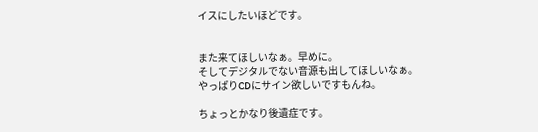イスにしたいほどです。


また来てほしいなぁ。早めに。
そしてデジタルでない音源も出してほしいなぁ。
やっぱりCDにサイン欲しいですもんね。

ちょっとかなり後遺症です。